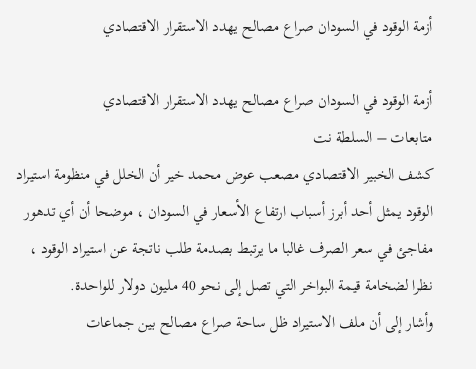أزمة الوقود في السودان صراع مصالح يهدد الاستقرار الاقتصادي

أزمة الوقود في السودان صراع مصالح يهدد الاستقرار الاقتصادي
متابعات – السلطة نت
كشف الخبير الاقتصادي مصعب عوض محمد خير أن الخلل في منظومة استيراد الوقود يمثل أحد أبرز أسباب ارتفاع الأسعار في السودان ، موضحا أن أي تدهور مفاجئ في سعر الصرف غالبا ما يرتبط بصدمة طلب ناتجة عن استيراد الوقود ، نظرا لضخامة قيمة البواخر التي تصل إلى نحو 40 مليون دولار للواحدة.
وأشار إلى أن ملف الاستيراد ظل ساحة صراع مصالح بين جماعات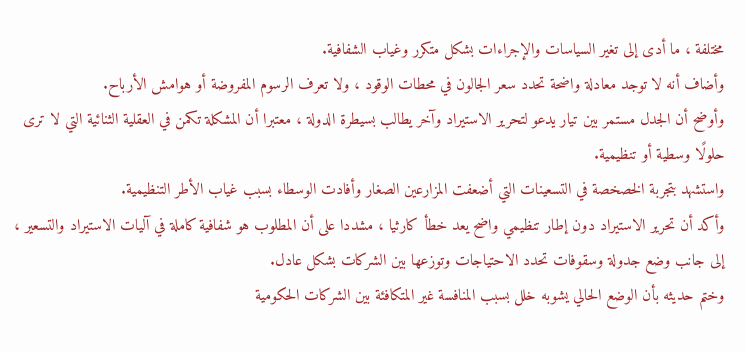مختلفة ، ما أدى إلى تغير السياسات والإجراءات بشكل متكرر وغياب الشفافية.
وأضاف أنه لا توجد معادلة واضحة تحدد سعر الجالون في محطات الوقود ، ولا تعرف الرسوم المفروضة أو هوامش الأرباح.
وأوضح أن الجدل مستمر بين تيار يدعو لتحرير الاستيراد وآخر يطالب بسيطرة الدولة ، معتبرا أن المشكلة تكمن في العقلية الثنائية التي لا ترى حلولًا وسطية أو تنظيمية.
واستشهد بتجربة الخصخصة في التسعينات التي أضعفت المزارعين الصغار وأفادت الوسطاء بسبب غياب الأطر التنظيمية.
وأكد أن تحرير الاستيراد دون إطار تنظيمي واضح يعد خطأ كارثيا ، مشددا على أن المطلوب هو شفافية كاملة في آليات الاستيراد والتسعير ، إلى جانب وضع جدولة وسقوفات تحدد الاحتياجات وتوزعها بين الشركات بشكل عادل.
وختم حديثه بأن الوضع الحالي يشوبه خلل بسبب المنافسة غير المتكافئة بين الشركات الحكومية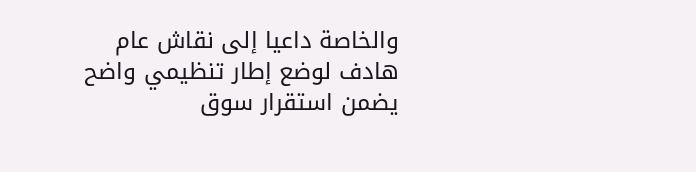والخاصة داعيا إلى نقاش عام هادف لوضع إطار تنظيمي واضح يضمن استقرار سوق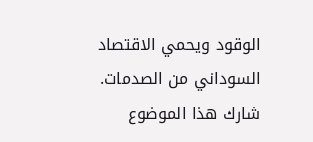الوقود ويحمي الاقتصاد السوداني من الصدمات.
شارك هذا الموضوع